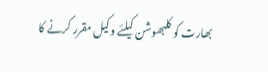بھارت کو کلبھوشن کیلئے وکیل مقرر کرنے کا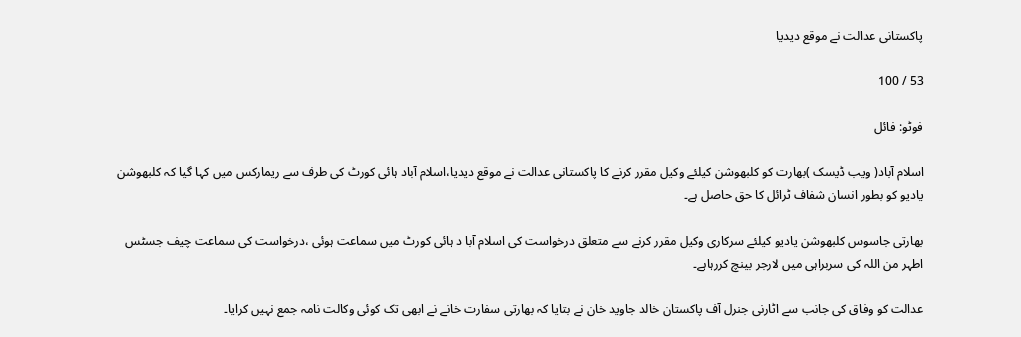پاکستانی عدالت نے موقع دیدیا

53 / 100

فوٹو: فائل

اسلام آباد( ویب ڈیسک )بھارت کو کلبھوشن کیلئے وکیل مقرر کرنے کا پاکستانی عدالت نے موقع دیدیا،اسلام آباد ہائی کورٹ کی طرف سے ریمارکس میں کہا گیا کہ کلبھوشن یادیو کو بطور انسان شفاف ٹرائل کا حق حاصل ہے۔

بھارتی جاسوس کلبھوشن یادیو کیلئے سرکاری وکیل مقرر کرنے سے متعلق درخواست کی اسلام آبا د ہائی کورٹ میں سماعت ہوئی ،درخواست کی سماعت چیف جسٹس اطہر من اللہ کی سربراہی میں لارجر بینچ کررہاہے۔

عدالت کو وفاق کی جانب سے اٹارنی جنرل آف پاکستان خالد جاوید خان نے بتایا کہ بھارتی سفارت خانے نے ابھی تک کوئی وکالت نامہ جمع نہیں کرایا۔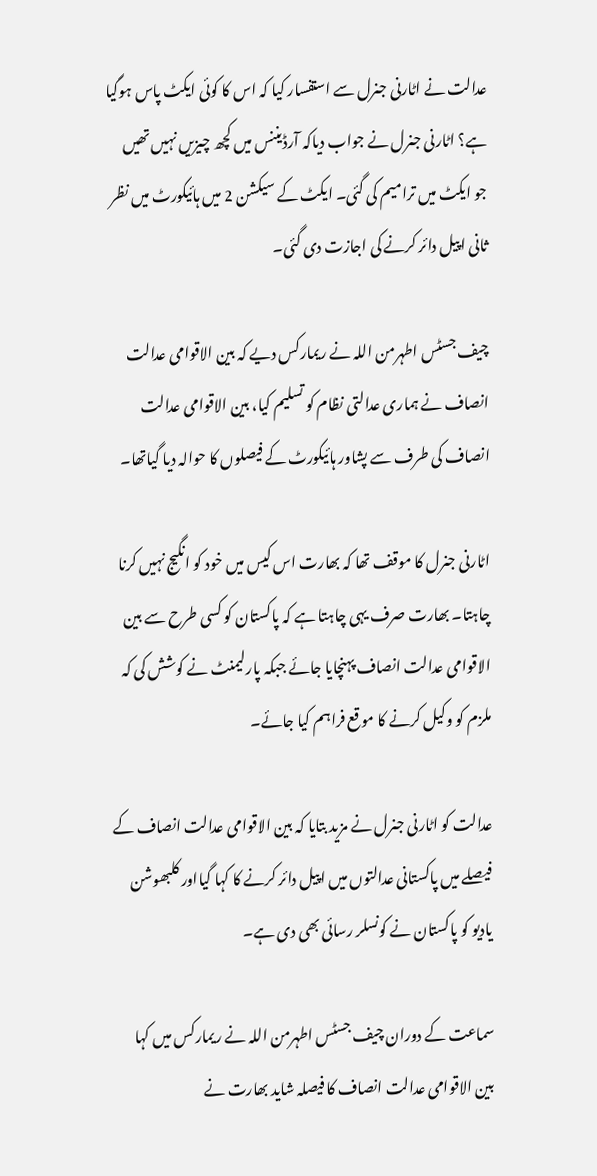عدالت نے اٹارنی جنرل سے استفسار کیا کہ اس کا کوئی ایکٹ پاس ہوگیا ہے؟ اٹارنی جنرل نے جواب دیاکہ آرڈیننس میں کچھ چیزیں نہیں تھیں جو ایکٹ میں ترامیم کی گئی۔ ایکٹ کے سیکشن 2 میں ہائیکورٹ میں نظر ثانی اپیل دائر کرنے کی اجازت دی گئی۔

چیف جسٹس اطہرمن اللہ نے ریمارکس دیے کہ بین الاقوامی عدالت انصاف نے ہماری عدالتی نظام کو تسلیم کیا، بین الاقوامی عدالت انصاف کی طرف سے پشاور ہائیکورٹ کے فیصلوں کا حوالہ دیا گیاتھا۔

اٹارنی جنرل کا موقف تھا کہ بھارت اس کیس میں خود کو انگیج نہیں کرنا چاہتا۔ بھارت صرف یہی چاہتا ہے کہ پاکستان کو کسی طرح سے بین الاقوامی عدالت انصاف پہنچایا جائے جبکہ پارلیمنٹ نے کوشش کی کہ ملزم کو وکیل کرنے کا موقع فراہم کیا جائے۔

عدالت کو اٹارنی جنرل نے مزید بتایا کہ بین الاقوامی عدالت انصاف کے فیصلے میں پاکستانی عدالتوں میں اپیل دائر کرنے کا کہا گیااور کلبھوشن یادیو کو پاکستان نے کونسلر رسائی بھی دی ہے۔

سماعت کے دوران چیف جسٹس اطہرمن اللہ نے ریمارکس میں کہا بین الاقوامی عدالت انصاف کا فیصلہ شاید بھارت نے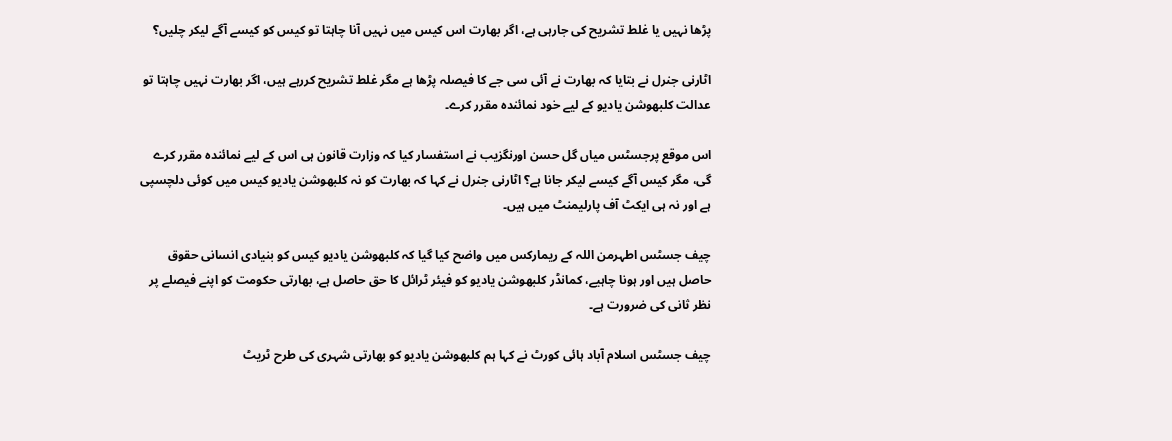پڑھا نہیں یا غلط تشریح کی جارہی ہے، اگر بھارت اس کیس میں نہیں آنا چاہتا تو کیس کو کیسے آگے لیکر چلیں؟

اٹارنی جنرل نے بتایا کہ بھارت نے آئی سی جے کا فیصلہ پڑھا ہے مگر غلط تشریح کررہے ہیں، اگر بھارت نہیں چاہتا تو عدالت کلبھوشن یادیو کے لیے خود نمائندہ مقرر کرے۔

اس موقع پرجسٹس میاں گل حسن اورنگزیب نے استفسار کیا کہ وزارت قانون ہی اس کے لیے نمائندہ مقرر کرے گی، مگر کیس آگے کیسے لیکر جانا ہے؟ اٹارنی جنرل نے کہا کہ بھارت کو نہ کلبھوشن یادیو کیس میں کوئی دلچسپی ہے اور نہ ہی ایکٹ آف پارلیمنٹ میں ہیں۔

چیف جسٹس اطہرمن اللہ کے ریمارکس میں واضح کیا گیا کہ کلبھوشن یادیو کیس کو بنیادی انسانی حقوق حاصل ہیں اور ہونا چاہیے، کمانڈر کلبھوشن یادیو کو فیئر ٹرائل کا حق حاصل ہے، بھارتی حکومت کو اپنے فیصلے پر نظر ثانی کی ضرورت ہے۔

چیف جسٹس اسلام آباد ہائی کورٹ نے کہا ہم کلبھوشن یادیو کو بھارتی شہری کی طرح ٹریٹ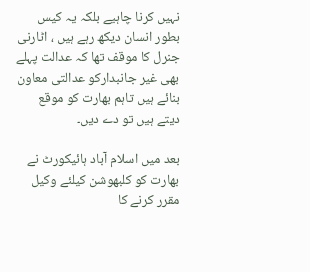نہیں کرنا چاہیے بلکہ یہ کیس بطور انسان دیکھ رہے ہیں ، اٹارنی جنرل کا موقف تھا کہ عدالت پہلے بھی غیر جانبدارکو عدالتی معاون بنائے ہیں تاہم بھارت کو موقع دیتے ہیں تو دے دیں۔

بعد میں اسلام آباد ہائیکورٹ نے بھارت کو کلبھوشن کیلئے وکیل مقرر کرنے کا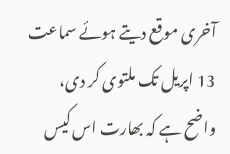آخری موقع دیتے ہوئے سماعت 13 اپریل تک ملتوی کر دی،
واضح ہے کہ بھارت اس کیس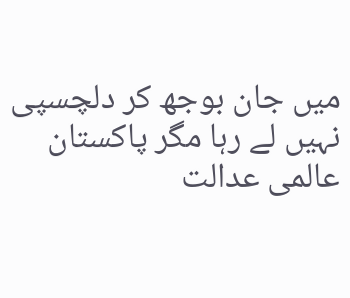میں جان بوجھ کر دلچسپی نہیں لے رہا مگر پاکستان عالمی عدالت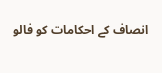انصاف کے احکامات کو فالو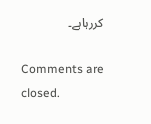کررہاہے۔

Comments are closed.